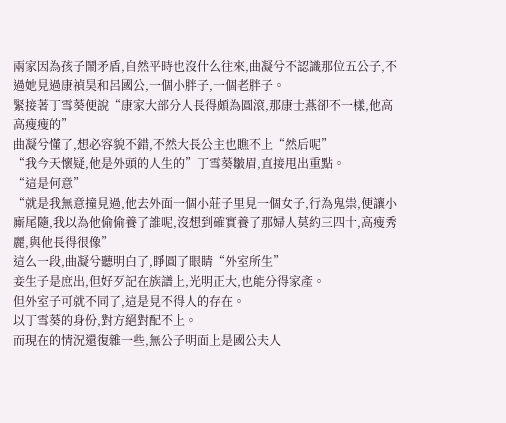兩家因為孩子鬧矛盾,自然平時也沒什么往來,曲凝兮不認識那位五公子,不過她見過康禎昊和呂國公,一個小胖子,一個老胖子。
緊接著丁雪葵便說“康家大部分人長得頗為圓滾,那康士燕卻不一樣,他高高瘦瘦的”
曲凝兮懂了,想必容貌不錯,不然大長公主也瞧不上“然后呢”
“我今天懷疑,他是外頭的人生的”丁雪葵皺眉,直接甩出重點。
“這是何意”
“就是我無意撞見過,他去外面一個小莊子里見一個女子,行為鬼祟,便讓小廝尾隨,我以為他偷偷養了誰呢,沒想到確實養了那婦人莫約三四十,高瘦秀麗,與他長得很像”
這么一段,曲凝兮聽明白了,睜圓了眼睛“外室所生”
妾生子是庶出,但好歹記在族譜上,光明正大,也能分得家產。
但外室子可就不同了,這是見不得人的存在。
以丁雪葵的身份,對方絕對配不上。
而現在的情況還復雜一些,無公子明面上是國公夫人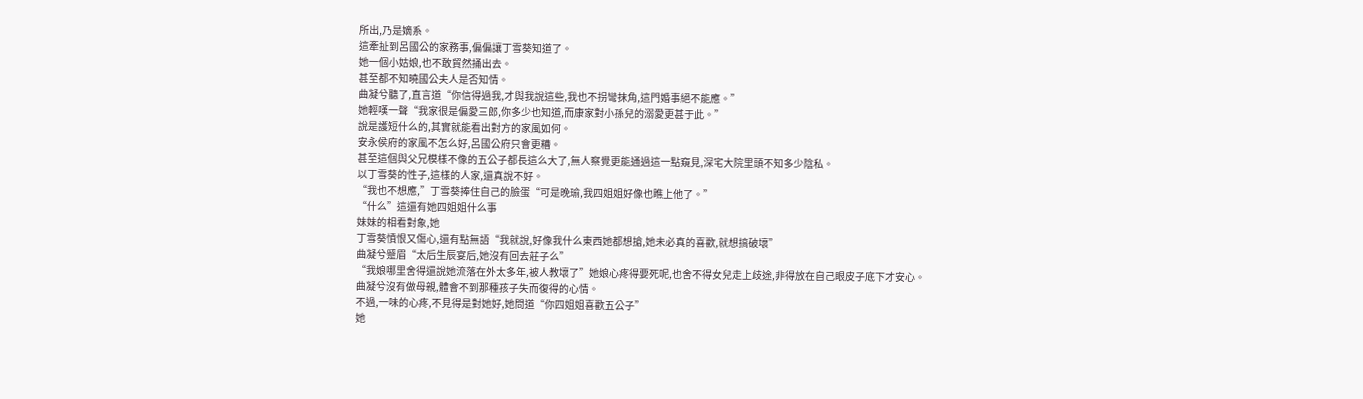所出,乃是嫡系。
這牽扯到呂國公的家務事,偏偏讓丁雪葵知道了。
她一個小姑娘,也不敢貿然捅出去。
甚至都不知曉國公夫人是否知情。
曲凝兮聽了,直言道“你信得過我,才與我說這些,我也不拐彎抹角,這門婚事絕不能應。”
她輕嘆一聲“我家很是偏愛三郎,你多少也知道,而康家對小孫兒的溺愛更甚于此。”
說是護短什么的,其實就能看出對方的家風如何。
安永侯府的家風不怎么好,呂國公府只會更糟。
甚至這個與父兄模樣不像的五公子都長這么大了,無人察覺更能通過這一點窺見,深宅大院里頭不知多少陰私。
以丁雪葵的性子,這樣的人家,還真說不好。
“我也不想應,”丁雪葵捧住自己的臉蛋“可是晚瑜,我四姐姐好像也瞧上他了。”
“什么”這還有她四姐姐什么事
妹妹的相看對象,她
丁雪葵憤恨又傷心,還有點無語“我就說,好像我什么東西她都想搶,她未必真的喜歡,就想搞破壞”
曲凝兮蹙眉“太后生辰宴后,她沒有回去莊子么”
“我娘哪里舍得還說她流落在外太多年,被人教壞了”她娘心疼得要死呢,也舍不得女兒走上歧途,非得放在自己眼皮子底下才安心。
曲凝兮沒有做母親,體會不到那種孩子失而復得的心情。
不過,一味的心疼,不見得是對她好,她問道“你四姐姐喜歡五公子”
她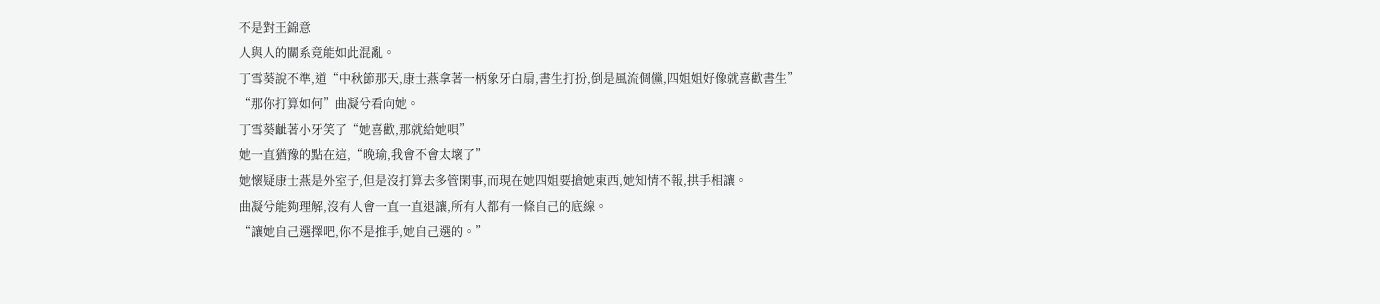不是對王錦意
人與人的關系竟能如此混亂。
丁雪葵說不準,道“中秋節那天,康士燕拿著一柄象牙白扇,書生打扮,倒是風流倜儻,四姐姐好像就喜歡書生”
“那你打算如何”曲凝兮看向她。
丁雪葵齜著小牙笑了“她喜歡,那就給她唄”
她一直猶豫的點在這,“晚瑜,我會不會太壞了”
她懷疑康士燕是外室子,但是沒打算去多管閑事,而現在她四姐要搶她東西,她知情不報,拱手相讓。
曲凝兮能夠理解,沒有人會一直一直退讓,所有人都有一條自己的底線。
“讓她自己選擇吧,你不是推手,她自己選的。”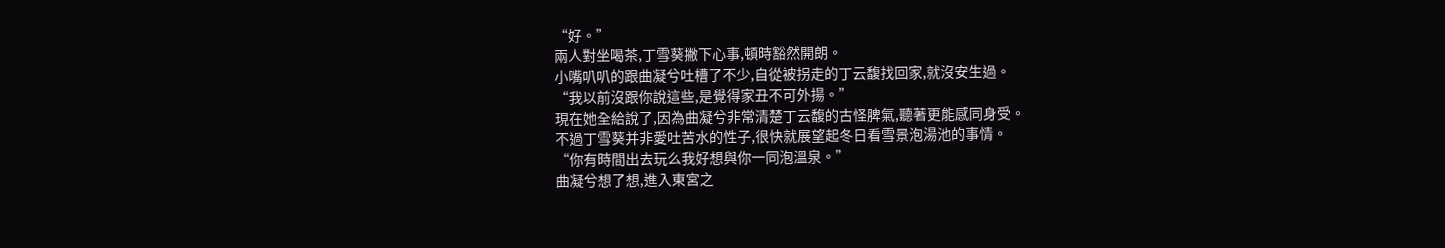“好。”
兩人對坐喝茶,丁雪葵撇下心事,頓時豁然開朗。
小嘴叭叭的跟曲凝兮吐槽了不少,自從被拐走的丁云馥找回家,就沒安生過。
“我以前沒跟你說這些,是覺得家丑不可外揚。”
現在她全給說了,因為曲凝兮非常清楚丁云馥的古怪脾氣,聽著更能感同身受。
不過丁雪葵并非愛吐苦水的性子,很快就展望起冬日看雪景泡湯池的事情。
“你有時間出去玩么我好想與你一同泡溫泉。”
曲凝兮想了想,進入東宮之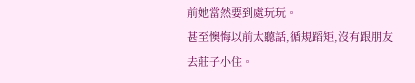前她當然要到處玩玩。
甚至懊悔以前太聽話,循規蹈矩,沒有跟朋友去莊子小住。